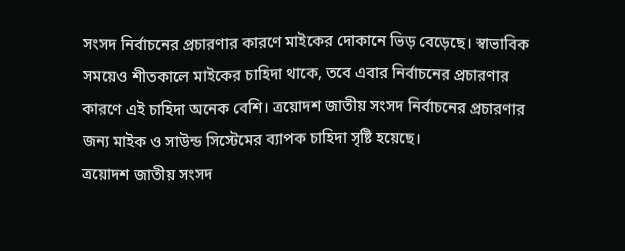সংসদ নির্বাচনের প্রচারণার কারণে মাইকের দোকানে ভিড় বেড়েছে। স্বাভাবিক সময়েও শীতকালে মাইকের চাহিদা থাকে, তবে এবার নির্বাচনের প্রচারণার কারণে এই চাহিদা অনেক বেশি। ত্রয়োদশ জাতীয় সংসদ নির্বাচনের প্রচারণার জন্য মাইক ও সাউন্ড সিস্টেমের ব্যাপক চাহিদা সৃষ্টি হয়েছে।
ত্রয়োদশ জাতীয় সংসদ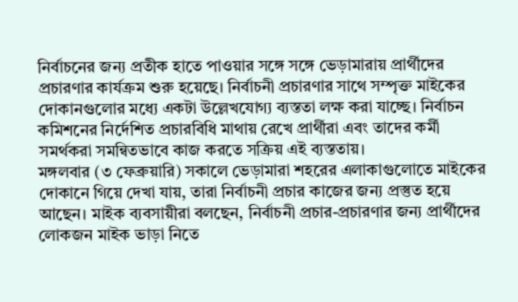নির্বাচনের জন্য প্রতীক হাতে পাওয়ার সঙ্গে সঙ্গে ভেড়ামারায় প্রার্থীদের প্রচারণার কার্যক্রম শুরু হয়েছে। নির্বাচনী প্রচারণার সাথে সম্পৃক্ত মাইকের দোকানগুলোর মধ্যে একটা উল্লেখযোগ্য ব্যস্ততা লক্ষ করা যাচ্ছে। নির্বাচন কমিশনের নির্দেশিত প্রচারবিধি মাথায় রেখে প্রার্থীরা এবং তাদের কর্মী সমর্থকরা সমন্বিতভাবে কাজ করতে সক্রিয় এই ব্যস্ততায়।
মঙ্গলবার (৩ ফেব্রুয়ারি) সকালে ভেড়ামারা শহরের এলাকাগুলোতে মাইকের দোকানে গিয়ে দেখা যায়, তারা নির্বাচনী প্রচার কাজের জন্য প্রস্তুত হয়ে আছেন। মাইক ব্যবসায়ীরা বলছেন, নির্বাচনী প্রচার-প্রচারণার জন্য প্রার্থীদের লোকজন মাইক ভাড়া নিতে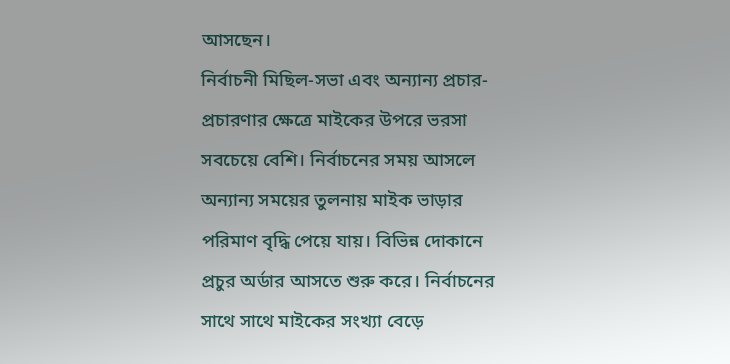আসছেন।
নির্বাচনী মিছিল-সভা এবং অন্যান্য প্রচার-প্রচারণার ক্ষেত্রে মাইকের উপরে ভরসা সবচেয়ে বেশি। নির্বাচনের সময় আসলে অন্যান্য সময়ের তুলনায় মাইক ভাড়ার পরিমাণ বৃদ্ধি পেয়ে যায়। বিভিন্ন দোকানে প্রচুর অর্ডার আসতে শুরু করে। নির্বাচনের সাথে সাথে মাইকের সংখ্যা বেড়ে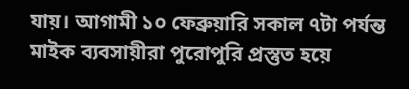যায়। আগামী ১০ ফেব্রুয়ারি সকাল ৭টা পর্যন্ত মাইক ব্যবসায়ীরা পুরোপুরি প্রস্তুত হয়ে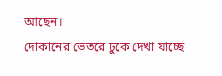আছেন।
দোকানের ভেতরে ঢুকে দেখা যাচ্ছে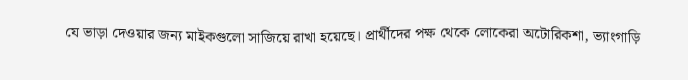যে ভাড়া দেওয়ার জন্য মাইকগুলো সাজিয়ে রাখা হয়েছে। প্রার্থীদের পক্ষ থেকে লোকেরা অটোরিকশা, ভ্যাংগাড়ি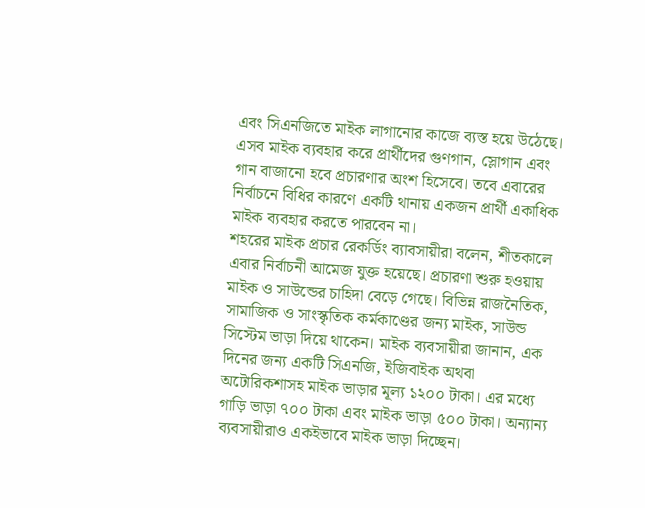এবং সিএনজিতে মাইক লাগানোর কাজে ব্যস্ত হয়ে উঠেছে। এসব মাইক ব্যবহার করে প্রার্থীদের গুণগান, স্লোগান এবং গান বাজানো হবে প্রচারণার অংশ হিসেবে। তবে এবারের নির্বাচনে বিধির কারণে একটি থানায় একজন প্রার্থী একাধিক মাইক ব্যবহার করতে পারবেন না।
শহরের মাইক প্রচার রেকর্ডিং ব্যাবসায়ীরা বলেন, শীতকালে এবার নির্বাচনী আমেজ যুক্ত হয়েছে। প্রচারণা শুরু হওয়ায় মাইক ও সাউন্ডের চাহিদা বেড়ে গেছে। বিভিন্ন রাজনৈতিক, সামাজিক ও সাংস্কৃতিক কর্মকাণ্ডের জন্য মাইক, সাউন্ড সিস্টেম ভাড়া দিয়ে থাকেন। মাইক ব্যবসায়ীরা জানান, এক দিনের জন্য একটি সিএনজি, ইজিবাইক অথবা অটোরিকশাসহ মাইক ভাড়ার মূল্য ১২০০ টাকা। এর মধ্যে গাড়ি ভাড়া ৭০০ টাকা এবং মাইক ভাড়া ৫০০ টাকা। অন্যান্য ব্যবসায়ীরাও একইভাবে মাইক ভাড়া দিচ্ছেন।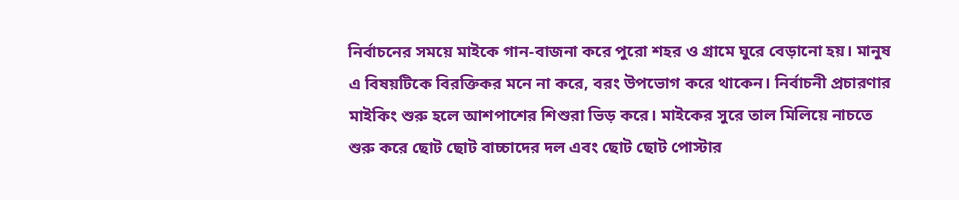নির্বাচনের সময়ে মাইকে গান-বাজনা করে পুরো শহর ও গ্রামে ঘুরে বেড়ানো হয়। মানুষ এ বিষয়টিকে বিরক্তিকর মনে না করে, বরং উপভোগ করে থাকেন। নির্বাচনী প্রচারণার মাইকিং শুরু হলে আশপাশের শিশুরা ভিড় করে। মাইকের সুরে তাল মিলিয়ে নাচতে শুরু করে ছোট ছোট বাচ্চাদের দল এবং ছোট ছোট পোস্টার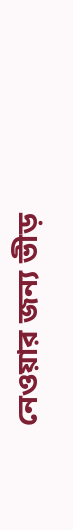নেওয়ার জন্য ভীড়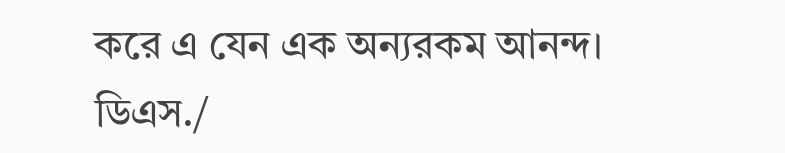করে এ যেন এক অন্যরকম আনন্দ।
ডিএস./